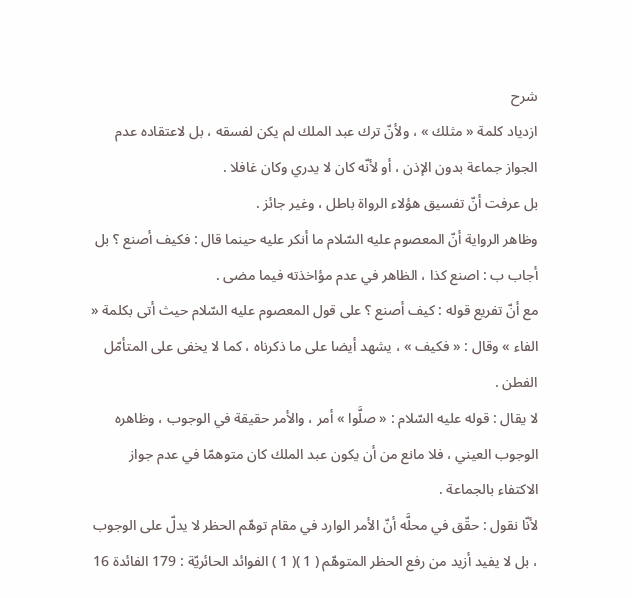شرح
ازدياد كلمة « مثلك » ، ولأنّ ترك عبد الملك لم يكن لفسقه ، بل لاعتقاده عدم الجواز جماعة بدون الإذن ، أو لأنّه كان لا يدري وكان غافلا .
بل عرفت أنّ تفسيق هؤلاء الرواة باطل ، وغير جائز .
وظاهر الرواية أنّ المعصوم عليه السّلام ما أنكر عليه حينما قال : فكيف أصنع ؟ بل أجاب ب : اصنع كذا ، الظاهر في عدم مؤاخذته فيما مضى .
مع أنّ تفريع قوله : كيف أصنع ؟ على قول المعصوم عليه السّلام حيث أتى بكلمة « الفاء » وقال : « فكيف » ، يشهد أيضا على ما ذكرناه ، كما لا يخفى على المتأمّل الفطن .
لا يقال : قوله عليه السّلام : « صلَّوا » أمر ، والأمر حقيقة في الوجوب ، وظاهره الوجوب العيني ، فلا مانع من أن يكون عبد الملك كان متوهمّا في عدم جواز الاكتفاء بالجماعة .
لأنّا نقول : حقّق في محلَّه أنّ الأمر الوارد في مقام توهّم الحظر لا يدلّ على الوجوب ، بل لا يفيد أزيد من رفع الحظر المتوهّم ( 1 )( 1 ) الفوائد الحائريّة : 179 الفائدة 16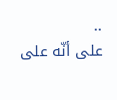..
على أنّه على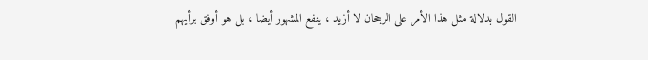القول بدلالة مثل هذا الأمر على الرجحان لا أزيد ، ينفع المشهور أيضا ، بل هو أوفق برأيهم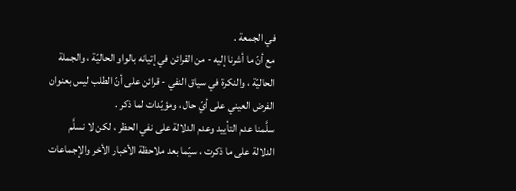في الجمعة .
مع أنّ ما أشرنا إليه - من القرائن في إتيانه بالواو الحاليّة ، والجملة الحاليّة ، والنكرة في سياق النفي - قرائن على أنّ الطلب ليس بعنوان الفرض العيني على أيّ حال ، ومؤيّدات لما ذكر .
سلَّمنا عدم التأييد وعدم الدلالة على نفي الحظر ، لكن لا نسلَّم الدلالة على ما ذكرت ، سيّما بعد ملاحظة الأخبار الأخر والإجماعات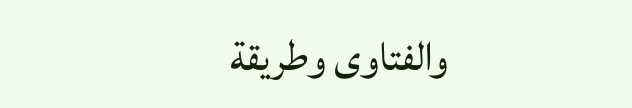والفتاوى وطريقة